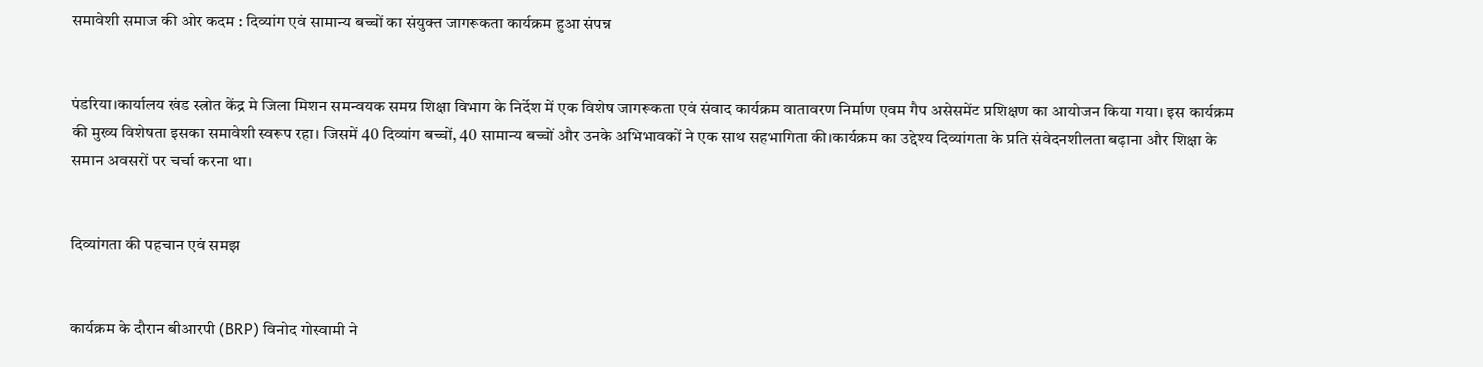समावेशी समाज की ओर कदम : दिव्यांग एवं सामान्य बच्चों का संयुक्त जागरूकता कार्यक्रम हुआ संपन्न


पंडरिया।कार्यालय खंड स्त्रोत केंद्र मे जिला मिशन समन्वयक समग्र शिक्षा विभाग के निर्देश में एक विशेष जागरूकता एवं संवाद कार्यक्रम वातावरण निर्माण एवम गैप असेसमेंट प्रशिक्षण का आयोजन किया गया। इस कार्यक्रम की मुख्य विशेषता इसका समावेशी स्वरूप रहा। जिसमें 40 दिव्यांग बच्चों, 40 सामान्य बच्चों और उनके अभिभावकों ने एक साथ सहभागिता की।कार्यक्रम का उद्देश्य दिव्यांगता के प्रति संवेदनशीलता बढ़ाना और शिक्षा के समान अवसरों पर चर्चा करना था।


दिव्यांगता की पहचान एवं समझ


कार्यक्रम के दौरान बीआरपी (BRP) विनोद गोस्वामी ने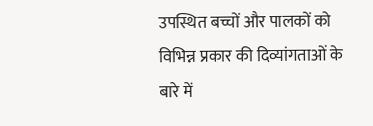उपस्थित बच्चों और पालकों को विभिन्न प्रकार की दिव्यांगताओं के बारे में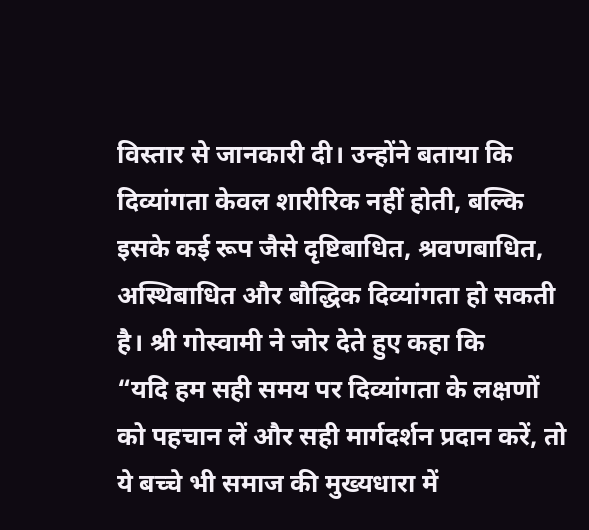विस्तार से जानकारी दी। उन्होंने बताया कि दिव्यांगता केवल शारीरिक नहीं होती, बल्कि इसके कई रूप जैसे दृष्टिबाधित, श्रवणबाधित, अस्थिबाधित और बौद्धिक दिव्यांगता हो सकती है। श्री गोस्वामी ने जोर देते हुए कहा कि
“यदि हम सही समय पर दिव्यांगता के लक्षणों को पहचान लें और सही मार्गदर्शन प्रदान करें, तो ये बच्चे भी समाज की मुख्यधारा में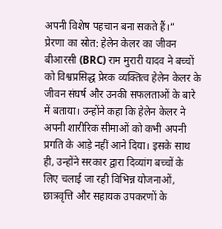अपनी विशेष पहचान बना सकते हैं।”
प्रेरणा का स्रोत: हेलेन केलर का जीवन
बीआरसी (BRC) राम मुरारी यादव ने बच्चों को विश्वप्रसिद्ध प्रेरक व्यक्तित्व हेलेन केलर के जीवन संघर्ष और उनकी सफलताओं के बारे में बताया। उन्होंने कहा कि हेलेन केलर ने अपनी शारीरिक सीमाओं को कभी अपनी प्रगति के आड़े नहीं आने दिया। इसके साथ ही, उन्होंने सरकार द्वारा दिव्यांग बच्चों के लिए चलाई जा रही विभिन्न योजनाओं, छात्रवृत्ति और सहायक उपकरणों के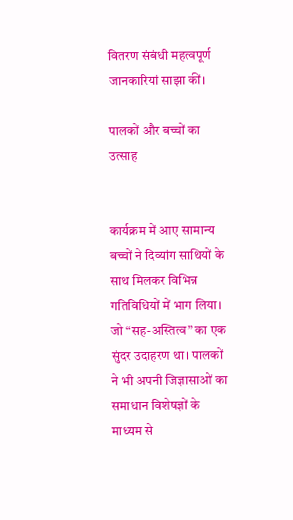वितरण संबंधी महत्वपूर्ण जानकारियां साझा कीं।

पालकों और बच्चों का उत्साह


कार्यक्रम में आए सामान्य बच्चों ने दिव्यांग साथियों के साथ मिलकर विभिन्न गतिविधियों में भाग लिया। जो “सह-अस्तित्व” का एक सुंदर उदाहरण था। पालकों ने भी अपनी जिज्ञासाओं का समाधान विशेषज्ञों के माध्यम से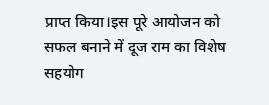प्राप्त किया।इस पूरे आयोजन को सफल बनाने में दूज राम का विशेष सहयोग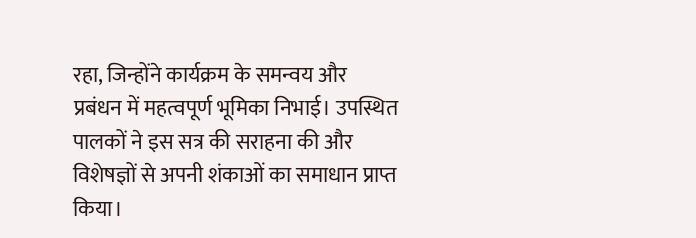रहा, जिन्होंने कार्यक्रम के समन्वय और प्रबंधन में महत्वपूर्ण भूमिका निभाई। उपस्थित पालकों ने इस सत्र की सराहना की और विशेषज्ञों से अपनी शंकाओं का समाधान प्राप्त किया।